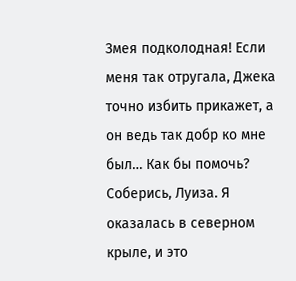Змея подколодная! Если меня так отругала, Джека точно избить прикажет, а он ведь так добр ко мне был… Как бы помочь?
Соберись, Луиза. Я оказалась в северном крыле, и это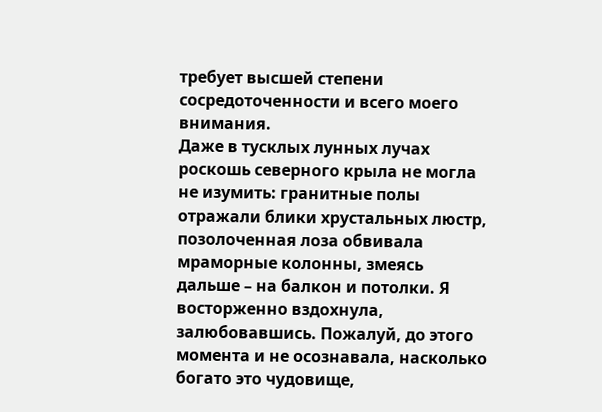требует высшей степени сосредоточенности и всего моего внимания.
Даже в тусклых лунных лучах роскошь северного крыла не могла не изумить: гранитные полы отражали блики хрустальных люстр, позолоченная лоза обвивала мраморные колонны, змеясь дальше – на балкон и потолки. Я восторженно вздохнула, залюбовавшись. Пожалуй, до этого момента и не осознавала, насколько богато это чудовище,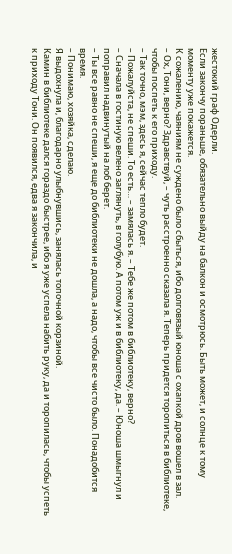жестокий граф Одерли.
Если закончу пораньше, обязательно выйду на балкон и осмотрюсь. Быть может, и солнце к тому моменту уже покажется.
К сожалению, чаяниям не суждено было сбыться, ибо долговязый юноша с охапкой дров вошел в зал.
– Ох, Тони, верно? Здравствуй, – чуть расстроенно сказала я. Теперь придется торопиться в библиотеке, чтобы поспеть к его приходу.
– Так точно, мэм, здесь я, сейчас тепло будет.
– Пожалуйста, не спеши. То есть… – замялась я. – Тебе же потом в библиотеку, верно?
– Сначала в гостиную велено заглянуть, в голубую. А потом уж и в библиотеку, да. – Юноша шмыгнул и поправил надвинутый на лоб берет.
– Ты все равно не спеши, я еще до библиотеки не дошла, а надо, чтобы все чисто было. Понадобится время.
– Понимаю, хозяйка, сделаю.
Я выдохнула и, благодарно улыбнувшись, занялась топочной корзиной.
Камин в библиотеке дался гораздо быстрее, ибо я уже успела набить руку, да и торопилась, чтобы успеть к приходу Тони. Он появился, едва я закончила, и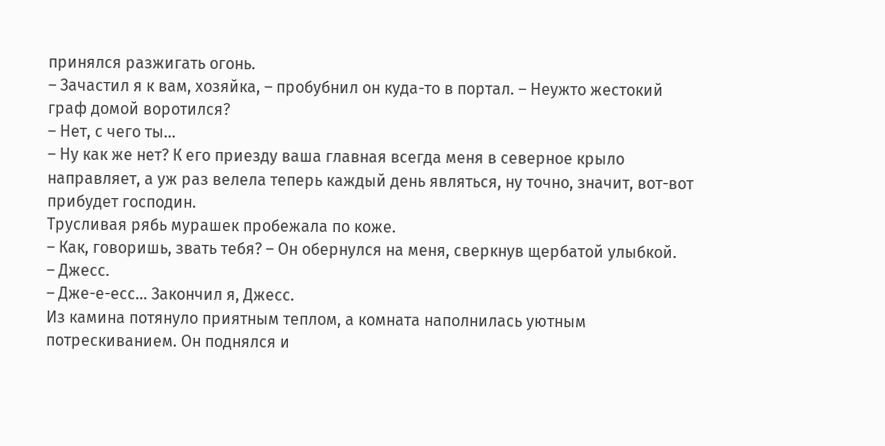принялся разжигать огонь.
– Зачастил я к вам, хозяйка, – пробубнил он куда-то в портал. – Неужто жестокий граф домой воротился?
– Нет, с чего ты…
– Ну как же нет? К его приезду ваша главная всегда меня в северное крыло направляет, а уж раз велела теперь каждый день являться, ну точно, значит, вот-вот прибудет господин.
Трусливая рябь мурашек пробежала по коже.
– Как, говоришь, звать тебя? – Он обернулся на меня, сверкнув щербатой улыбкой.
– Джесс.
– Дже-е-есс… Закончил я, Джесс.
Из камина потянуло приятным теплом, а комната наполнилась уютным потрескиванием. Он поднялся и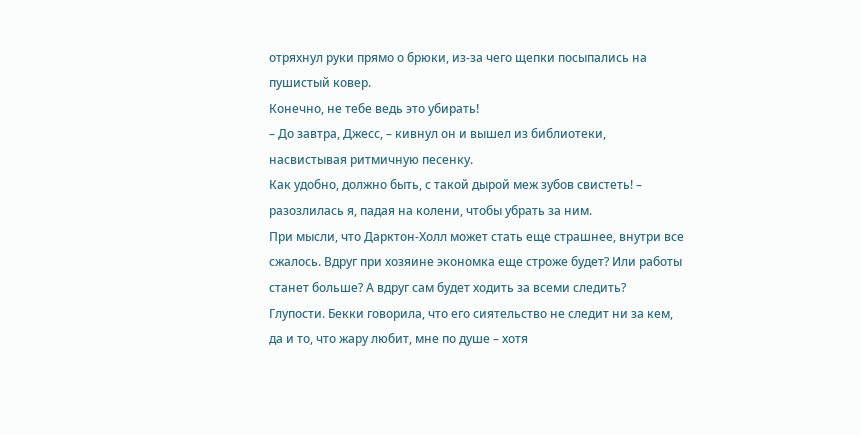отряхнул руки прямо о брюки, из-за чего щепки посыпались на пушистый ковер.
Конечно, не тебе ведь это убирать!
– До завтра, Джесс, – кивнул он и вышел из библиотеки, насвистывая ритмичную песенку.
Как удобно, должно быть, с такой дырой меж зубов свистеть! – разозлилась я, падая на колени, чтобы убрать за ним.
При мысли, что Дарктон-Холл может стать еще страшнее, внутри все сжалось. Вдруг при хозяине экономка еще строже будет? Или работы станет больше? А вдруг сам будет ходить за всеми следить?
Глупости. Бекки говорила, что его сиятельство не следит ни за кем, да и то, что жару любит, мне по душе – хотя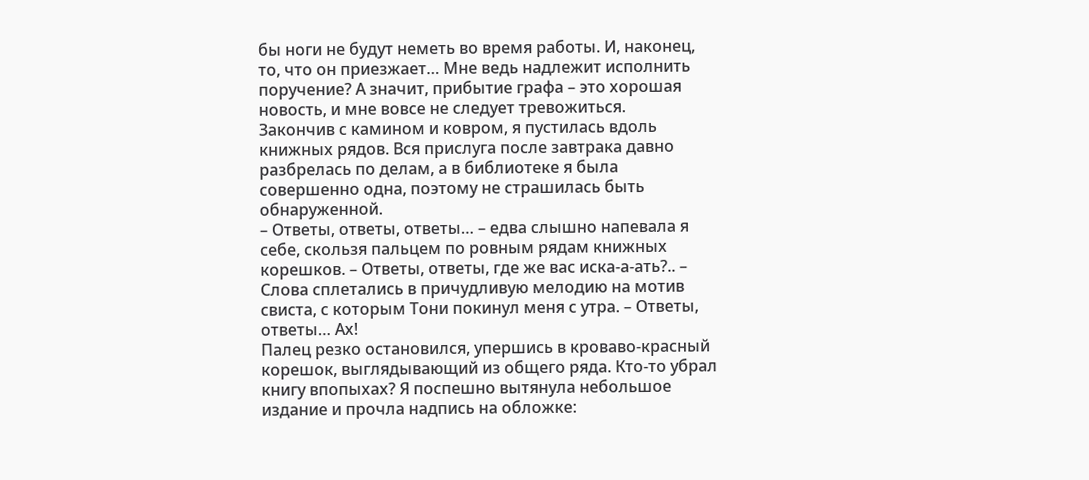бы ноги не будут неметь во время работы. И, наконец, то, что он приезжает… Мне ведь надлежит исполнить поручение? А значит, прибытие графа – это хорошая новость, и мне вовсе не следует тревожиться.
Закончив с камином и ковром, я пустилась вдоль книжных рядов. Вся прислуга после завтрака давно разбрелась по делам, а в библиотеке я была совершенно одна, поэтому не страшилась быть обнаруженной.
– Ответы, ответы, ответы… – едва слышно напевала я себе, скользя пальцем по ровным рядам книжных корешков. – Ответы, ответы, где же вас иска-а-ать?.. – Слова сплетались в причудливую мелодию на мотив свиста, с которым Тони покинул меня с утра. – Ответы, ответы… Ах!
Палец резко остановился, упершись в кроваво-красный корешок, выглядывающий из общего ряда. Кто-то убрал книгу впопыхах? Я поспешно вытянула небольшое издание и прочла надпись на обложке: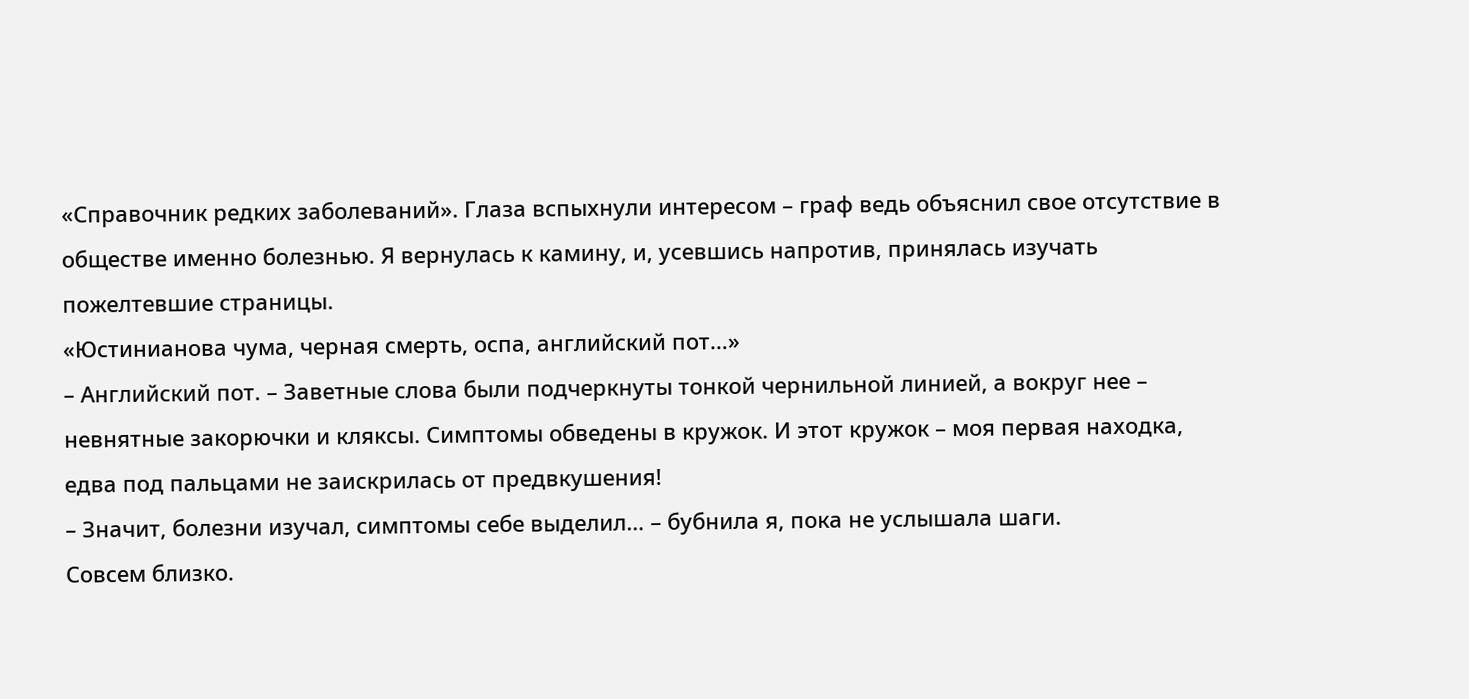«Справочник редких заболеваний». Глаза вспыхнули интересом – граф ведь объяснил свое отсутствие в обществе именно болезнью. Я вернулась к камину, и, усевшись напротив, принялась изучать пожелтевшие страницы.
«Юстинианова чума, черная смерть, оспа, английский пот…»
– Английский пот. – Заветные слова были подчеркнуты тонкой чернильной линией, а вокруг нее – невнятные закорючки и кляксы. Симптомы обведены в кружок. И этот кружок – моя первая находка, едва под пальцами не заискрилась от предвкушения!
– Значит, болезни изучал, симптомы себе выделил… – бубнила я, пока не услышала шаги.
Совсем близко.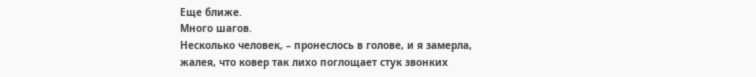Еще ближе.
Много шагов.
Несколько человек, – пронеслось в голове, и я замерла, жалея, что ковер так лихо поглощает стук звонких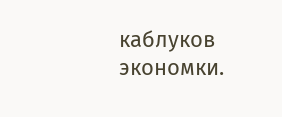каблуков экономки.